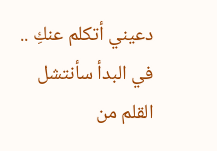دعيني أتكلم عنكِ ..
في البدأ سأنتشل القلم من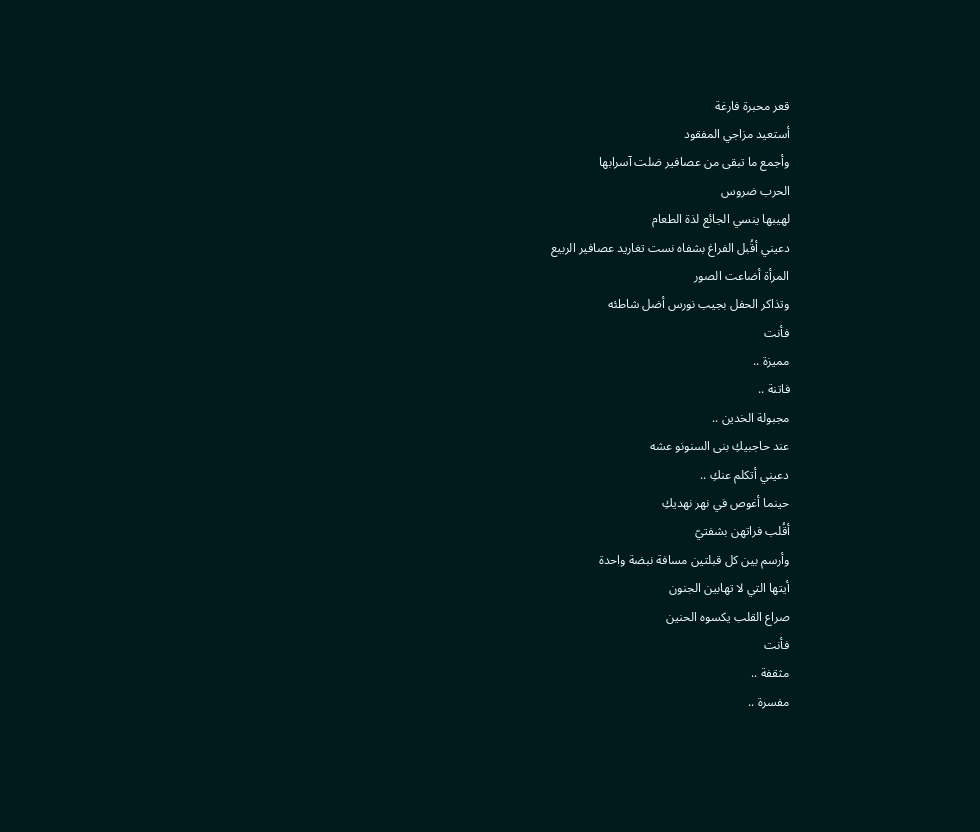قعر محبرة فارغة
أستعيد مزاجي المفقود
وأجمع ما تبقى من عصافير ضلت آسرابها
الحرب ضروس
لهيبها ينسي الجائع لذة الطعام
دعيني أقُبل الفراغ بشفاه نست تغاريد عصافير الربيع
المرأة أضاعت الصور
وتذاكر الحفل بجيب نورس أضل شاطئه
فأنت
مميزة ..
فاتنة ..
مجبولة الخدين ..
عند حاجبيكِ بنى السنونو عشه
دعيني أتكلم عنكِ ..
حينما أغوص في نهر نهديكِ
أقُلب فراتهن بشفتيّ
وأرسم بين كل قبلتين مسافة نبضة واحدة
أيتها التي لا تهابين الجنون
صراع القلب يكسوه الحنين
فأنت
مثقفة ..
مفسرة ..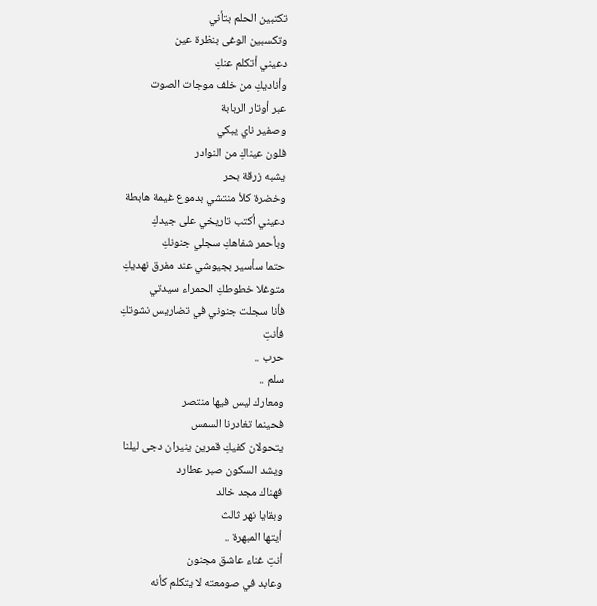تكتبين الحلم بتأني
وتكسبين الوغى بنظرة عين
دعيني أتكلم عنكِ
وأناديكِ من خلف موجات الصوت
عبر أوتار الربابة
وصفير ناي يبكي
فلون عيناكِ من النوادر
يشبه زرقة بحر
وخضرة كلأ منتشي بدموع غيمة هابطة
دعيني أكتب تاريخي على جيدكِ
وبأحمر شفاهكِ سجلي جنونكِ
حتما سأسير بجيوشي عند مفرق نهديكِ
متوغلا خطوطكِ الحمراء سيدتي
فأنا سجلت جنوني في تضاريس نشوتكِ
فأنتِ
حرب ..
سلم ..
ومعارك ليس فيها منتصر
فحينما تغادرنا السمس
يتحولان كفيكِ قمرين ينيران دجى ليلنا
ويشد السكون صبر عطارد
فهناك مجد خالد
وبقايا نهر ثالث
أيتها المبهرة ..
أنتِ غناء عاشق مجنون
وعابد في صومعته لا يتكلم كأنه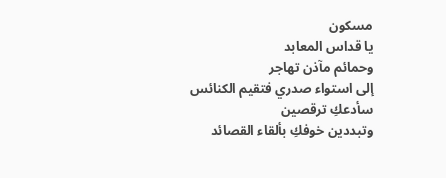مسكون
يا قداس المعابد
وحمائم مآذن تهاجر
إلى استواء صدري فتقيم الكنائس
سأدعكِ ترقصين
وتبددين خوفكِ بألقاء القصائد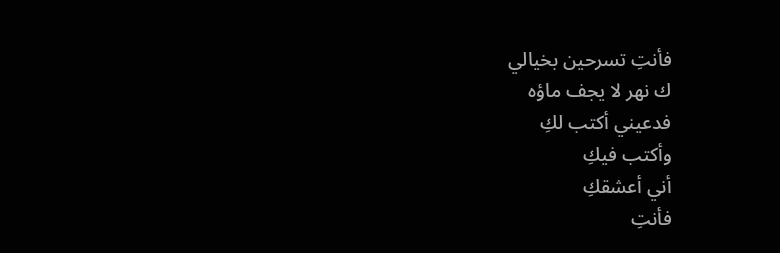فأنتِ تسرحين بخيالي
ك نهر لا يجف ماؤه
فدعيني أكتب لكِ
وأكتب فيكِ
أني أعشقكِ
فأنتِ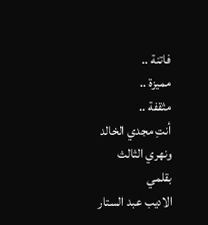فاتنة ..
مميزة ..
مثقفة ..
أنتِ مجدي الخالد
ونهري الثالث
بقلمي
الاديب عبد الستار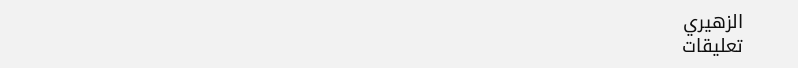الزهيري
تعليقات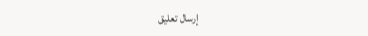إرسال تعليق